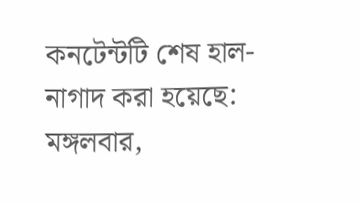কনটেন্টটি শেষ হাল-নাগাদ করা হয়েছে: মঙ্গলবার,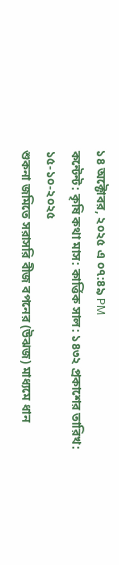১৪ অক্টোবর, ২০২৫ এ ০৭:৪৯ PM
কন্টেন্ট: কৃষি কথা মাস: কার্ত্তিক সাল: ১৪৩২ প্রকাশের তারিখ: ১৫-১০-২০২৫
শুকনা জমিতে সরাসরি বীজ বপনের (উঝজ) মাধ্যমে ধান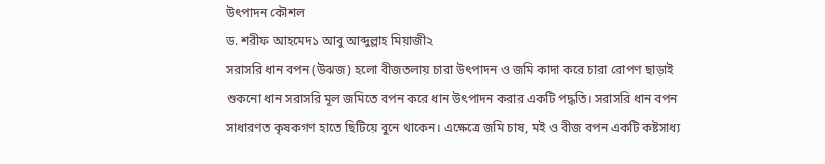উৎপাদন কৌশল
ড. শরীফ আহমেদ১ আবু আব্দুল্লাহ মিয়াজী২
সরাসরি ধান বপন (উঝজ) হলো বীজতলায় চারা উৎপাদন ও জমি কাদা করে চারা রোপণ ছাড়াই শুকনো ধান সরাসরি মূল জমিতে বপন করে ধান উৎপাদন করার একটি পদ্ধতি। সরাসরি ধান বপন সাধারণত কৃষকগণ হাতে ছিটিয়ে বুনে থাকেন। এক্ষেত্রে জমি চাষ, মই ও বীজ বপন একটি কষ্টসাধ্য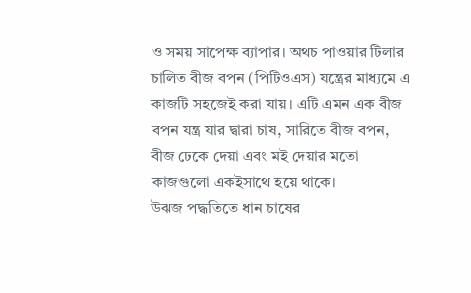ও সময় সাপেক্ষ ব্যাপার। অথচ পাওয়ার টিলার চালিত বীজ বপন (পিটিওএস) যন্ত্রের মাধ্যমে এ কাজটি সহজেই করা যায়। এটি এমন এক বীজ বপন যন্ত্র যার দ্বারা চাষ, সারিতে বীজ বপন, বীজ ঢেকে দেয়া এবং মই দেয়ার মতো কাজগুলো একইসাথে হয়ে থাকে।
উঝজ পদ্ধতিতে ধান চাষের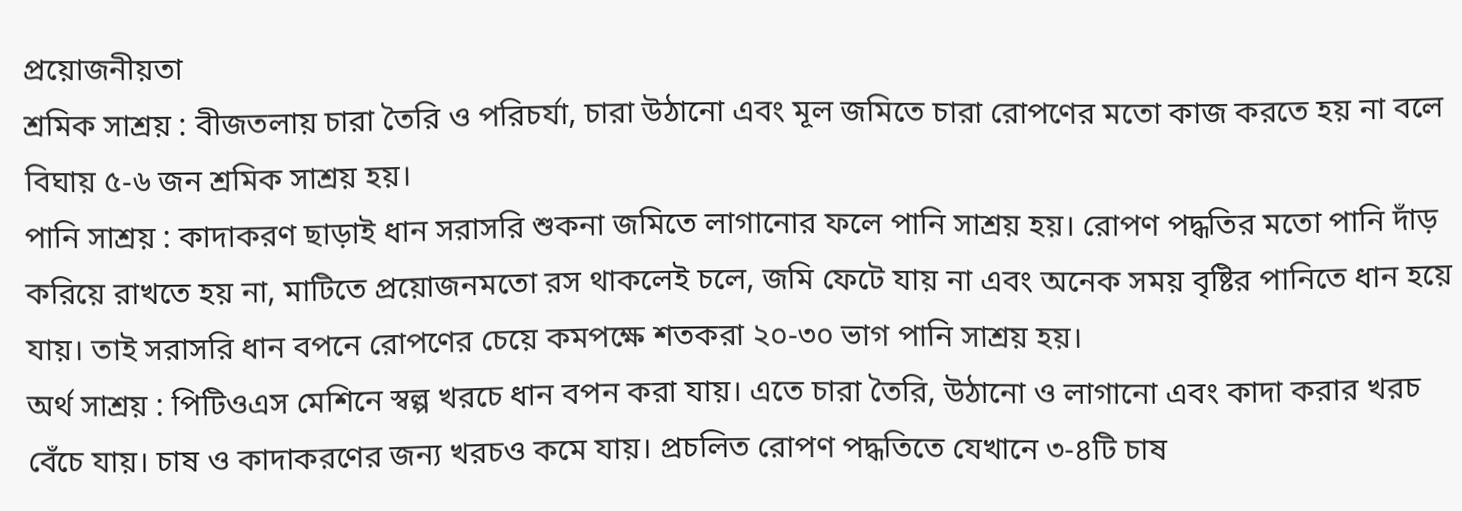প্রয়োজনীয়তা
শ্রমিক সাশ্রয় : বীজতলায় চারা তৈরি ও পরিচর্যা, চারা উঠানো এবং মূল জমিতে চারা রোপণের মতো কাজ করতে হয় না বলে বিঘায় ৫-৬ জন শ্রমিক সাশ্রয় হয়।
পানি সাশ্রয় : কাদাকরণ ছাড়াই ধান সরাসরি শুকনা জমিতে লাগানোর ফলে পানি সাশ্রয় হয়। রোপণ পদ্ধতির মতো পানি দাঁড় করিয়ে রাখতে হয় না, মাটিতে প্রয়োজনমতো রস থাকলেই চলে, জমি ফেটে যায় না এবং অনেক সময় বৃষ্টির পানিতে ধান হয়ে যায়। তাই সরাসরি ধান বপনে রোপণের চেয়ে কমপক্ষে শতকরা ২০-৩০ ভাগ পানি সাশ্রয় হয়।
অর্থ সাশ্রয় : পিটিওএস মেশিনে স্বল্প খরচে ধান বপন করা যায়। এতে চারা তৈরি, উঠানো ও লাগানো এবং কাদা করার খরচ বেঁচে যায়। চাষ ও কাদাকরণের জন্য খরচও কমে যায়। প্রচলিত রোপণ পদ্ধতিতে যেখানে ৩-৪টি চাষ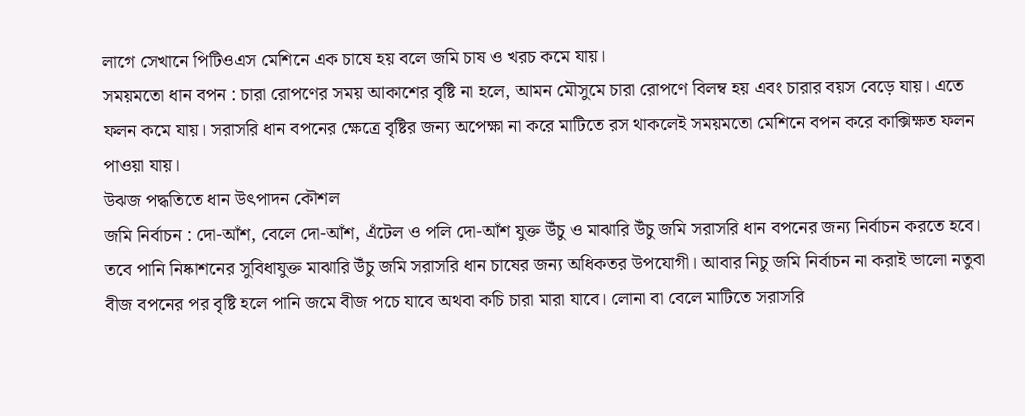লাগে সেখানে পিটিওএস মেশিনে এক চাষে হয় বলে জমি চাষ ও খরচ কমে যায়।
সময়মতো ধান বপন : চারা রোপণের সময় আকাশের বৃষ্টি না হলে, আমন মৌসুমে চারা রোপণে বিলম্ব হয় এবং চারার বয়স বেড়ে যায়। এতে ফলন কমে যায়। সরাসরি ধান বপনের ক্ষেত্রে বৃষ্টির জন্য অপেক্ষা না করে মাটিতে রস থাকলেই সময়মতো মেশিনে বপন করে কাক্সিক্ষত ফলন পাওয়া যায়।
উঝজ পদ্ধতিতে ধান উৎপাদন কৌশল
জমি নির্বাচন : দো-আঁশ, বেলে দো-আঁশ, এঁটেল ও পলি দো-আঁশ যুক্ত উঁচু ও মাঝারি উঁচু জমি সরাসরি ধান বপনের জন্য নির্বাচন করতে হবে। তবে পানি নিষ্কাশনের সুবিধাযুক্ত মাঝারি উঁচু জমি সরাসরি ধান চাষের জন্য অধিকতর উপযোগী। আবার নিচু জমি নির্বাচন না করাই ভালো নতুবা বীজ বপনের পর বৃষ্টি হলে পানি জমে বীজ পচে যাবে অথবা কচি চারা মারা যাবে। লোনা বা বেলে মাটিতে সরাসরি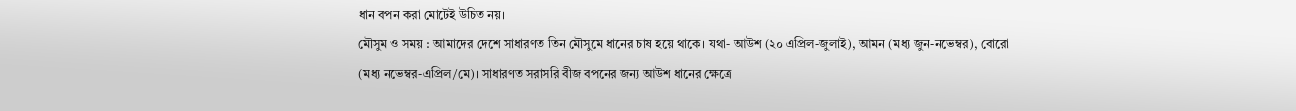ধান বপন করা মোটেই উচিত নয়।
মৌসুম ও সময় : আমাদের দেশে সাধারণত তিন মৌসুমে ধানের চাষ হয়ে থাকে। যথা- আউশ (২০ এপ্রিল-জুলাই), আমন (মধ্য জুন-নভেম্বর), বোরো (মধ্য নভেম্বর-এপ্রিল/মে)। সাধারণত সরাসরি বীজ বপনের জন্য আউশ ধানের ক্ষেত্রে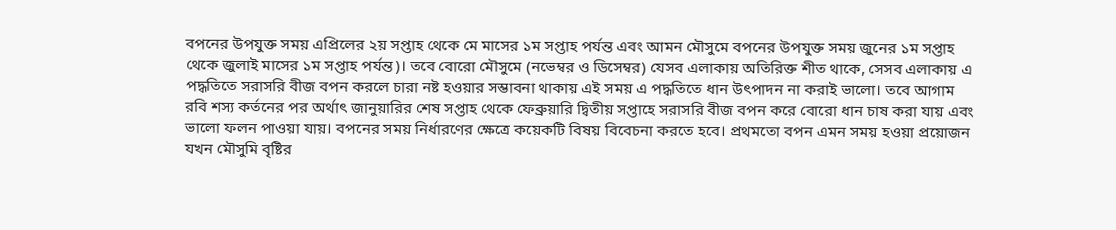বপনের উপযুক্ত সময় এপ্রিলের ২য় সপ্তাহ থেকে মে মাসের ১ম সপ্তাহ পর্যন্ত এবং আমন মৌসুমে বপনের উপযুক্ত সময় জুনের ১ম সপ্তাহ থেকে জুলাই মাসের ১ম সপ্তাহ পর্যন্ত)। তবে বোরো মৌসুমে (নভেম্বর ও ডিসেম্বর) যেসব এলাকায় অতিরিক্ত শীত থাকে, সেসব এলাকায় এ পদ্ধতিতে সরাসরি বীজ বপন করলে চারা নষ্ট হওয়ার সম্ভাবনা থাকায় এই সময় এ পদ্ধতিতে ধান উৎপাদন না করাই ভালো। তবে আগাম রবি শস্য কর্তনের পর অর্থাৎ জানুয়ারির শেষ সপ্তাহ থেকে ফেব্রুয়ারি দ্বিতীয় সপ্তাহে সরাসরি বীজ বপন করে বোরো ধান চাষ করা যায় এবং ভালো ফলন পাওয়া যায়। বপনের সময় নির্ধারণের ক্ষেত্রে কয়েকটি বিষয় বিবেচনা করতে হবে। প্রথমতো বপন এমন সময় হওয়া প্রয়োজন যখন মৌসুমি বৃষ্টির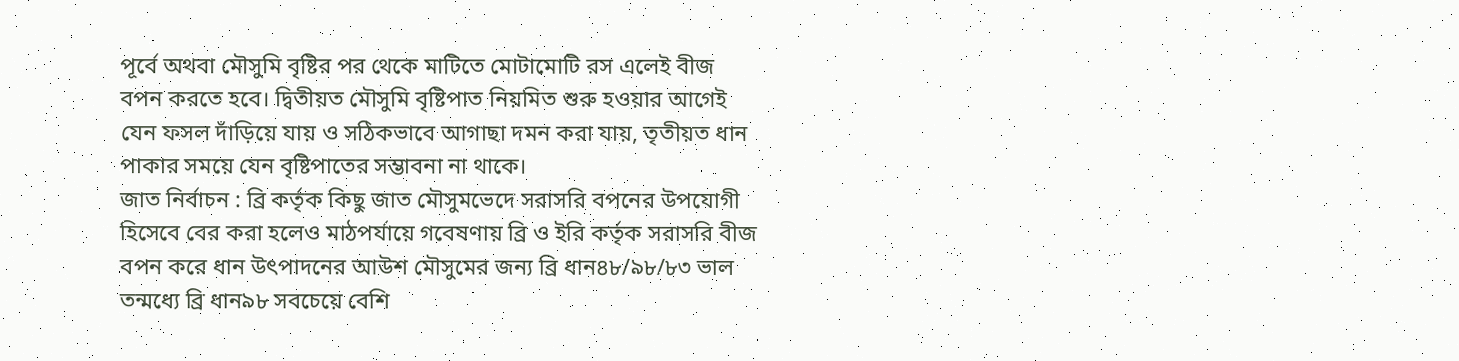পূর্বে অথবা মৌসুমি বৃষ্টির পর থেকে মাটিতে মোটামোটি রস এলেই বীজ বপন করতে হবে। দ্বিতীয়ত মৌসুমি বৃষ্টিপাত নিয়মিত শুরু হওয়ার আগেই যেন ফসল দাঁড়িয়ে যায় ও সঠিকভাবে আগাছা দমন করা যায়, তৃতীয়ত ধান পাকার সময়ে যেন বৃষ্টিপাতের সম্ভাবনা না থাকে।
জাত নির্বাচন : ব্রি কর্তৃক কিছু জাত মৌসুমভেদে সরাসরি বপনের উপযোগী হিসেবে বের করা হলেও মাঠপর্যায়ে গবেষণায় ব্রি ও ইরি কর্তৃক সরাসরি বীজ বপন করে ধান উৎপাদনের আউশ মৌসুমের জন্য ব্রি ধান৪৮/৯৮/৮৩ ভাল তন্মধ্যে ব্রি ধান৯৮ সবচেয়ে বেশি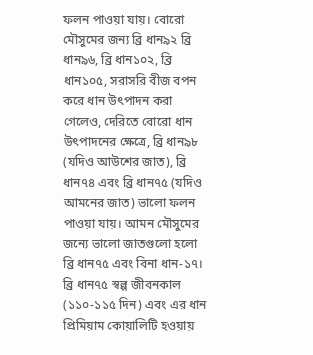ফলন পাওয়া যায়। বোরো মৌসুমের জন্য ব্রি ধান৯২ ব্রি ধান৯৬, ব্রি ধান১০২, ব্রি ধান১০৫, সরাসরি বীজ বপন করে ধান উৎপাদন করা গেলেও, দেরিতে বোরো ধান উৎপাদনের ক্ষেত্রে, ব্রি ধান৯৮ (যদিও আউশের জাত), ব্রি ধান৭৪ এবং ব্রি ধান৭৫ (যদিও আমনের জাত) ভালো ফলন পাওয়া যায়। আমন মৌসুমের জন্যে ভালো জাতগুলো হলো ব্রি ধান৭৫ এবং বিনা ধান-১৭। ব্রি ধান৭৫ স্বল্প জীবনকাল (১১০-১১৫ দিন) এবং এর ধান প্রিমিয়াম কোয়ালিটি হওয়ায়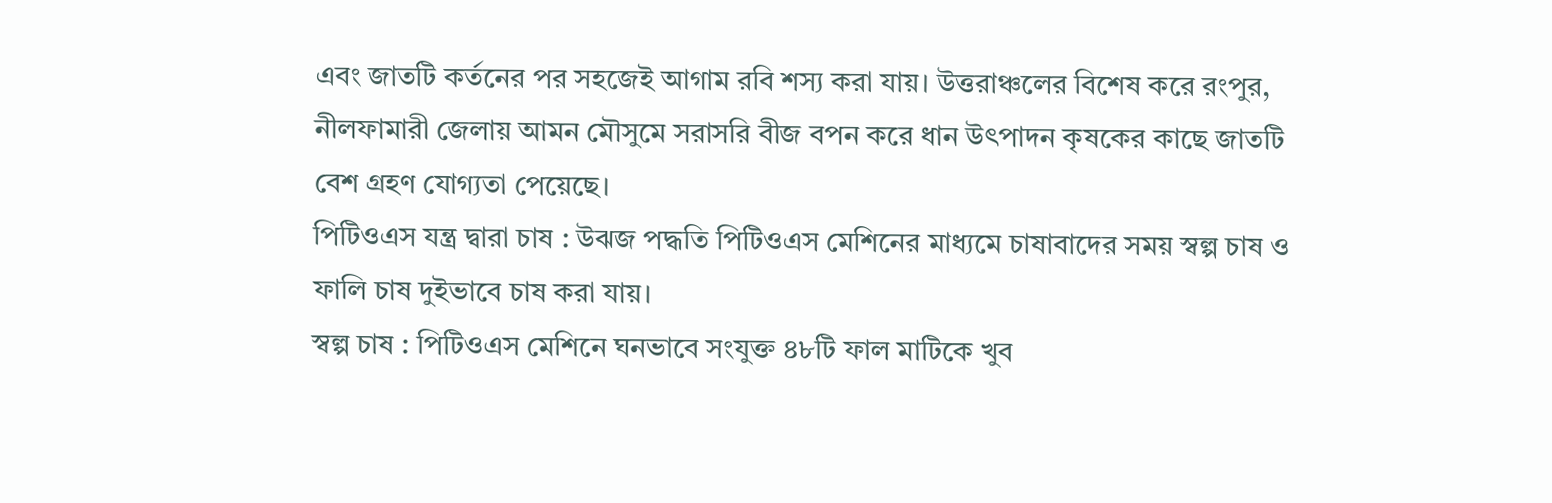এবং জাতটি কর্তনের পর সহজেই আগাম রবি শস্য করা যায়। উত্তরাঞ্চলের বিশেষ করে রংপুর, নীলফামারী জেলায় আমন মৌসুমে সরাসরি বীজ বপন করে ধান উৎপাদন কৃষকের কাছে জাতটি বেশ গ্রহণ যোগ্যতা পেয়েছে।
পিটিওএস যন্ত্র দ্বারা চাষ : উঝজ পদ্ধতি পিটিওএস মেশিনের মাধ্যমে চাষাবাদের সময় স্বল্প চাষ ও ফালি চাষ দুইভাবে চাষ করা যায়।
স্বল্প চাষ : পিটিওএস মেশিনে ঘনভাবে সংযুক্ত ৪৮টি ফাল মাটিকে খুব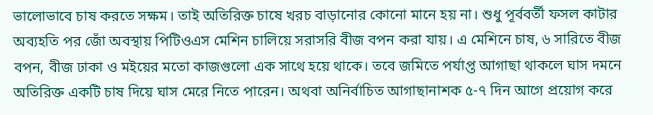ভালোভাবে চাষ করতে সক্ষম। তাই অতিরিক্ত চাষে খরচ বাড়ানোর কোনো মানে হয় না। শুধু পূর্ববর্তী ফসল কাটার অব্যহতি পর জোঁ অবস্থায় পিটিওএস মেশিন চালিয়ে সরাসরি বীজ বপন করা যায়। এ মেশিনে চাষ, ৬ সারিতে বীজ বপন, বীজ ঢাকা ও মইয়ের মতো কাজগুলো এক সাথে হয়ে থাকে। তবে জমিতে পর্যাপ্ত আগাছা থাকলে ঘাস দমনে অতিরিক্ত একটি চাষ দিয়ে ঘাস মেরে নিতে পারেন। অথবা অনির্বাচিত আগাছানাশক ৫-৭ দিন আগে প্রয়োগ করে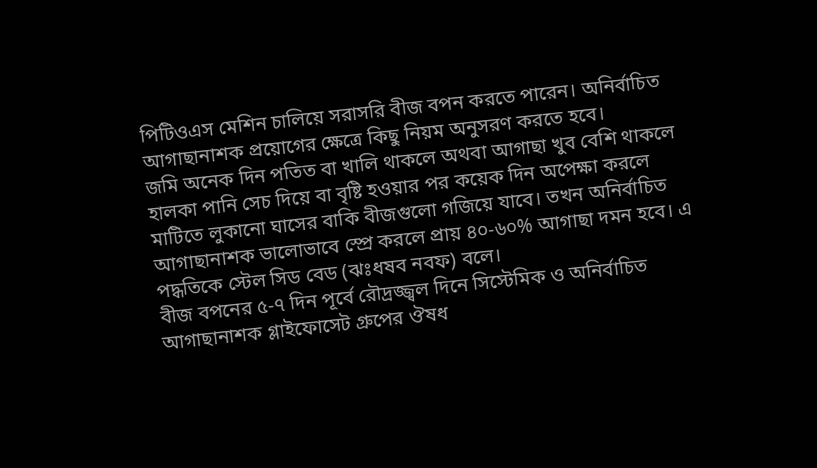পিটিওএস মেশিন চালিয়ে সরাসরি বীজ বপন করতে পারেন। অনির্বাচিত আগাছানাশক প্রয়োগের ক্ষেত্রে কিছু নিয়ম অনুসরণ করতে হবে।
জমি অনেক দিন পতিত বা খালি থাকলে অথবা আগাছা খুব বেশি থাকলে হালকা পানি সেচ দিয়ে বা বৃষ্টি হওয়ার পর কয়েক দিন অপেক্ষা করলে মাটিতে লুকানো ঘাসের বাকি বীজগুলো গজিয়ে যাবে। তখন অনির্বাচিত আগাছানাশক ভালোভাবে স্প্রে করলে প্রায় ৪০-৬০% আগাছা দমন হবে। এ পদ্ধতিকে স্টেল সিড বেড (ঝঃধষব নবফ) বলে।
বীজ বপনের ৫-৭ দিন পূর্বে রৌদ্রজ্জ্বল দিনে সিস্টেমিক ও অনির্বাচিত আগাছানাশক গ্লাইফোসেট গ্রুপের ঔষধ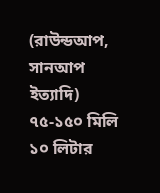(রাউন্ডআপ, সানআপ ইত্যাদি) ৭৫-১৫০ মিলি ১০ লিটার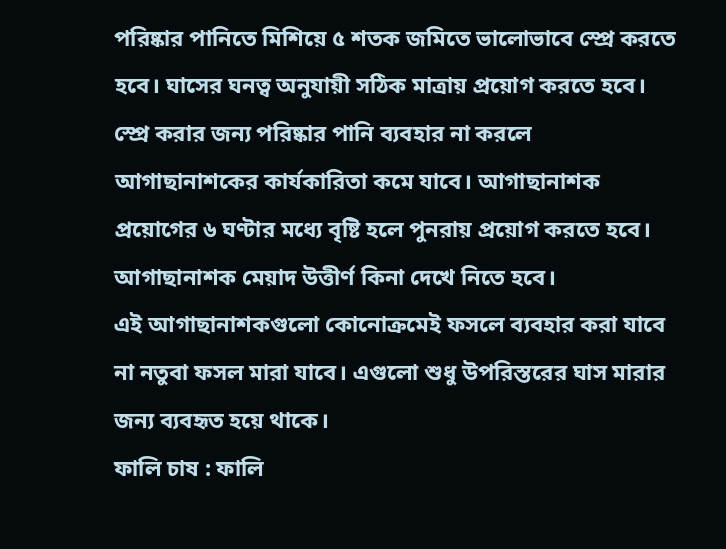পরিষ্কার পানিতে মিশিয়ে ৫ শতক জমিতে ভালোভাবে স্প্রে করতে হবে। ঘাসের ঘনত্ব অনুযায়ী সঠিক মাত্রায় প্রয়োগ করতে হবে।
স্প্রে করার জন্য পরিষ্কার পানি ব্যবহার না করলে আগাছানাশকের কার্যকারিতা কমে যাবে। আগাছানাশক প্রয়োগের ৬ ঘণ্টার মধ্যে বৃষ্টি হলে পুনরায় প্রয়োগ করতে হবে।
আগাছানাশক মেয়াদ উত্তীর্ণ কিনা দেখে নিতে হবে।
এই আগাছানাশকগুলো কোনোক্রমেই ফসলে ব্যবহার করা যাবে না নতুবা ফসল মারা যাবে। এগুলো শুধু উপরিস্তরের ঘাস মারার জন্য ব্যবহৃত হয়ে থাকে।
ফালি চাষ : ফালি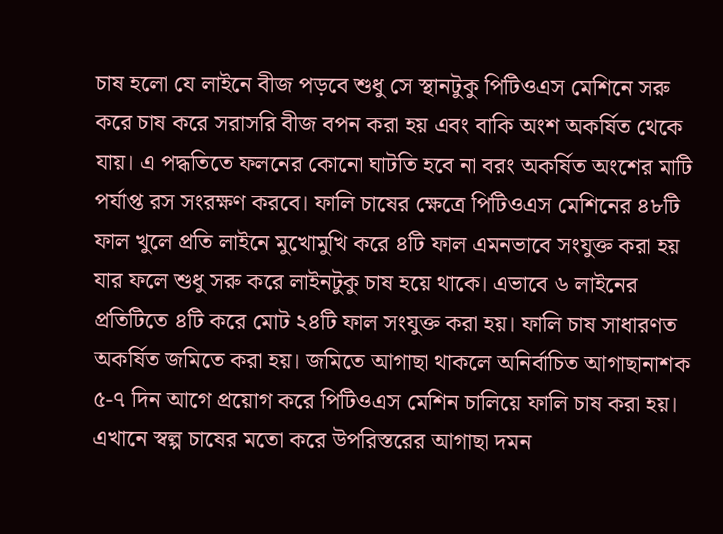চাষ হলো যে লাইনে বীজ পড়বে শুধু সে স্থানটুকু পিটিওএস মেশিনে সরু করে চাষ করে সরাসরি বীজ বপন করা হয় এবং বাকি অংশ অকর্ষিত থেকে যায়। এ পদ্ধতিতে ফলনের কোনো ঘাটতি হবে না বরং অকর্ষিত অংশের মাটি পর্যাপ্ত রস সংরক্ষণ করবে। ফালি চাষের ক্ষেত্রে পিটিওএস মেশিনের ৪৮টি ফাল খুলে প্রতি লাইনে মুখোমুখি করে ৪টি ফাল এমনভাবে সংযুক্ত করা হয় যার ফলে শুধু সরু করে লাইনটুকু চাষ হয়ে থাকে। এভাবে ৬ লাইনের প্রতিটিতে ৪টি করে মোট ২৪টি ফাল সংযুক্ত করা হয়। ফালি চাষ সাধারণত অকর্ষিত জমিতে করা হয়। জমিতে আগাছা থাকলে অনির্বাচিত আগাছানাশক ৫-৭ দিন আগে প্রয়োগ করে পিটিওএস মেশিন চালিয়ে ফালি চাষ করা হয়। এখানে স্বল্প চাষের মতো করে উপরিস্তরের আগাছা দমন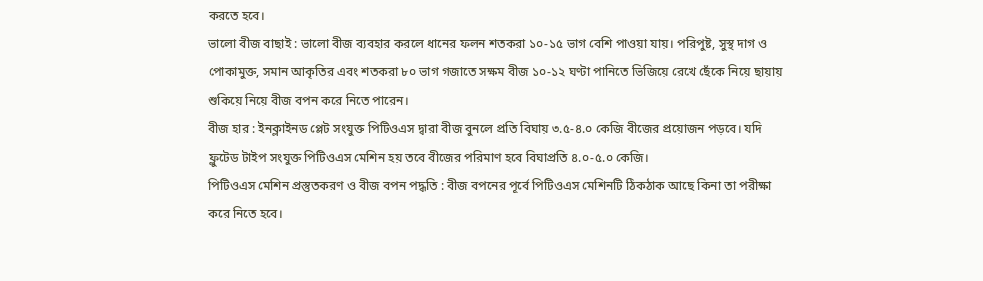করতে হবে।
ভালো বীজ বাছাই : ভালো বীজ ব্যবহার করলে ধানের ফলন শতকরা ১০-১৫ ভাগ বেশি পাওয়া যায়। পরিপুষ্ট, সুস্থ দাগ ও পোকামুক্ত, সমান আকৃতির এবং শতকরা ৮০ ভাগ গজাতে সক্ষম বীজ ১০-১২ ঘণ্টা পানিতে ভিজিয়ে রেখে ছেঁকে নিয়ে ছায়ায় শুকিয়ে নিয়ে বীজ বপন করে নিতে পারেন।
বীজ হার : ইনক্লাইনড প্লেট সংযুক্ত পিটিওএস দ্বারা বীজ বুনলে প্রতি বিঘায় ৩.৫-৪.০ কেজি বীজের প্রয়োজন পড়বে। যদি ফ্লুটেড টাইপ সংযুক্ত পিটিওএস মেশিন হয় তবে বীজের পরিমাণ হবে বিঘাপ্রতি ৪.০-৫.০ কেজি।
পিটিওএস মেশিন প্রস্তুতকরণ ও বীজ বপন পদ্ধতি : বীজ বপনের পূর্বে পিটিওএস মেশিনটি ঠিকঠাক আছে কিনা তা পরীক্ষা করে নিতে হবে।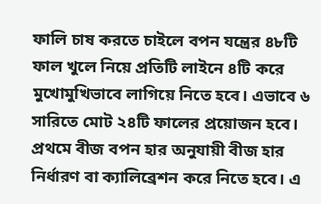ফালি চাষ করতে চাইলে বপন যন্ত্রের ৪৮টি ফাল খুলে নিয়ে প্রতিটি লাইনে ৪টি করে মুখোমুখিভাবে লাগিয়ে নিতে হবে। এভাবে ৬ সারিতে মোট ২৪টি ফালের প্রয়োজন হবে।
প্রথমে বীজ বপন হার অনুযায়ী বীজ হার নির্ধারণ বা ক্যালিব্রেশন করে নিতে হবে। এ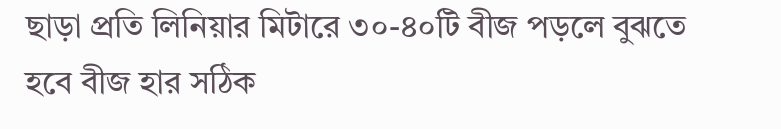ছাড়া প্রতি লিনিয়ার মিটারে ৩০-৪০টি বীজ পড়লে বুঝতে হবে বীজ হার সঠিক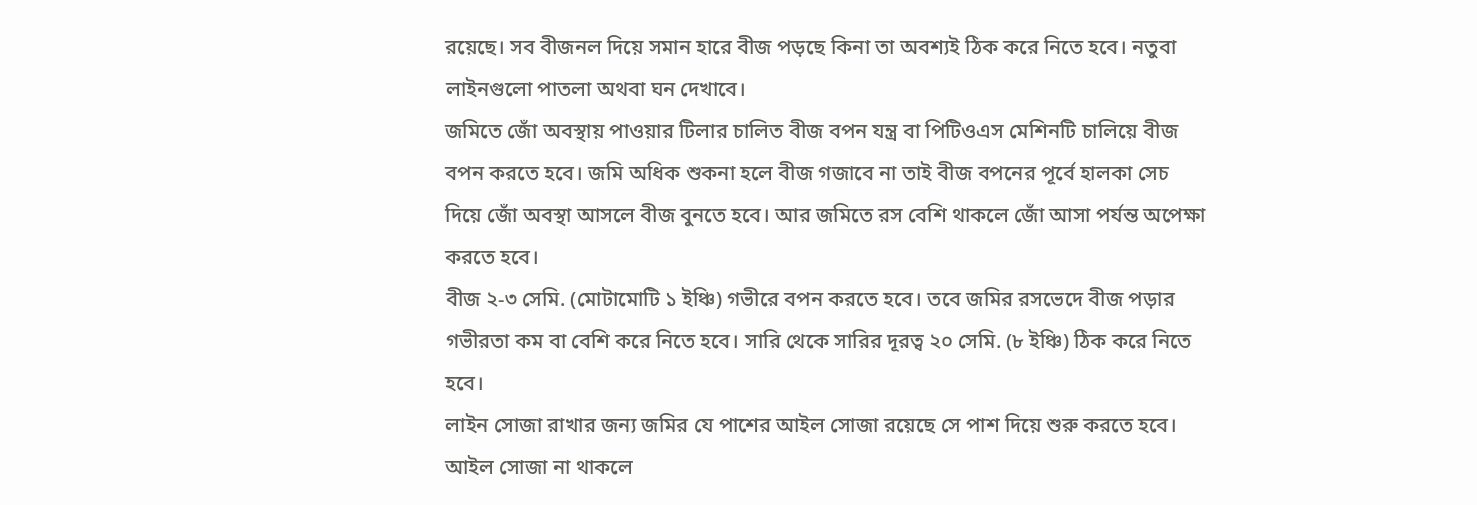রয়েছে। সব বীজনল দিয়ে সমান হারে বীজ পড়ছে কিনা তা অবশ্যই ঠিক করে নিতে হবে। নতুবা লাইনগুলো পাতলা অথবা ঘন দেখাবে।
জমিতে জোঁ অবস্থায় পাওয়ার টিলার চালিত বীজ বপন যন্ত্র বা পিটিওএস মেশিনটি চালিয়ে বীজ বপন করতে হবে। জমি অধিক শুকনা হলে বীজ গজাবে না তাই বীজ বপনের পূর্বে হালকা সেচ দিয়ে জোঁ অবস্থা আসলে বীজ বুনতে হবে। আর জমিতে রস বেশি থাকলে জোঁ আসা পর্যন্ত অপেক্ষা করতে হবে।
বীজ ২-৩ সেমি. (মোটামোটি ১ ইঞ্চি) গভীরে বপন করতে হবে। তবে জমির রসভেদে বীজ পড়ার গভীরতা কম বা বেশি করে নিতে হবে। সারি থেকে সারির দূরত্ব ২০ সেমি. (৮ ইঞ্চি) ঠিক করে নিতে হবে।
লাইন সোজা রাখার জন্য জমির যে পাশের আইল সোজা রয়েছে সে পাশ দিয়ে শুরু করতে হবে। আইল সোজা না থাকলে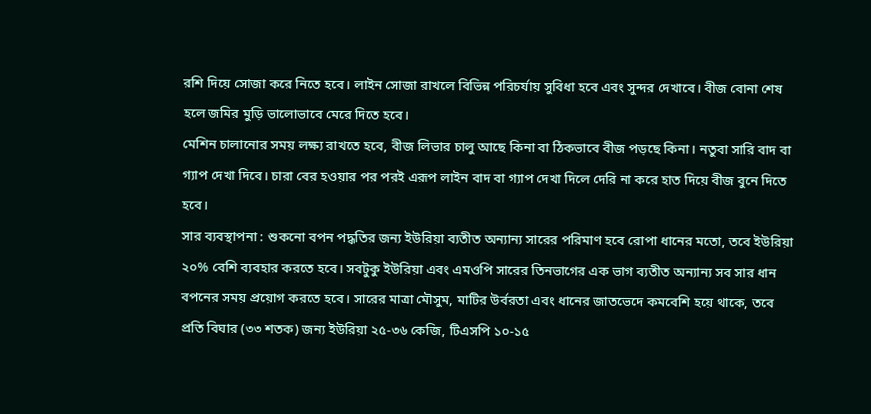রশি দিয়ে সোজা করে নিতে হবে। লাইন সোজা রাখলে বিভিন্ন পরিচর্যায় সুবিধা হবে এবং সুন্দর দেখাবে। বীজ বোনা শেষ হলে জমির মুড়ি ভালোভাবে মেরে দিতে হবে।
মেশিন চালানোর সময় লক্ষ্য রাখতে হবে, বীজ লিভার চালু আছে কিনা বা ঠিকভাবে বীজ পড়ছে কিনা। নতুবা সারি বাদ বা গ্যাপ দেখা দিবে। চারা বের হওয়ার পর পরই এরূপ লাইন বাদ বা গ্যাপ দেখা দিলে দেরি না করে হাত দিয়ে বীজ বুনে দিতে হবে।
সার ব্যবস্থাপনা : শুকনো বপন পদ্ধতির জন্য ইউরিয়া ব্যতীত অন্যান্য সারের পরিমাণ হবে রোপা ধানের মতো, তবে ইউরিয়া ২০% বেশি ব্যবহার করতে হবে। সবটুকু ইউরিয়া এবং এমওপি সারের তিনভাগের এক ভাগ ব্যতীত অন্যান্য সব সার ধান বপনের সময় প্রয়োগ করতে হবে। সারের মাত্রা মৌসুম, মাটির উর্বরতা এবং ধানের জাতভেদে কমবেশি হয়ে থাকে, তবে প্রতি বিঘার (৩৩ শতক) জন্য ইউরিয়া ২৫-৩৬ কেজি, টিএসপি ১০-১৫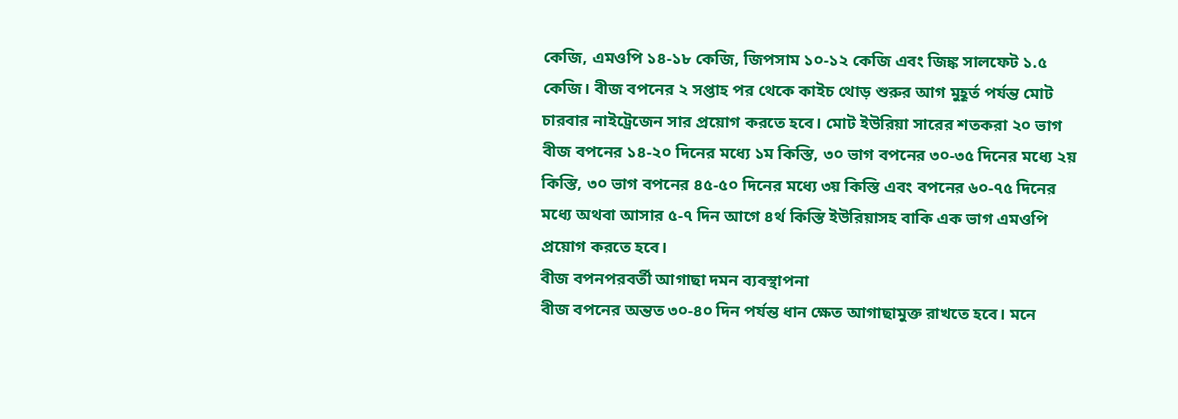কেজি, এমওপি ১৪-১৮ কেজি, জিপসাম ১০-১২ কেজি এবং জিঙ্ক সালফেট ১.৫ কেজি। বীজ বপনের ২ সপ্তাহ পর থেকে কাইচ থোড় শুরুর আগ মুহূর্ত পর্যন্ত মোট চারবার নাইট্রেজেন সার প্রয়োগ করতে হবে। মোট ইউরিয়া সারের শতকরা ২০ ভাগ বীজ বপনের ১৪-২০ দিনের মধ্যে ১ম কিস্তি, ৩০ ভাগ বপনের ৩০-৩৫ দিনের মধ্যে ২য় কিস্তি, ৩০ ভাগ বপনের ৪৫-৫০ দিনের মধ্যে ৩য় কিস্তি এবং বপনের ৬০-৭৫ দিনের মধ্যে অথবা আসার ৫-৭ দিন আগে ৪র্থ কিস্তি ইউরিয়াসহ বাকি এক ভাগ এমওপি প্রয়োগ করতে হবে।
বীজ বপনপরবর্তী আগাছা দমন ব্যবস্থাপনা
বীজ বপনের অন্তত ৩০-৪০ দিন পর্যন্ত ধান ক্ষেত আগাছামুক্ত রাখতে হবে। মনে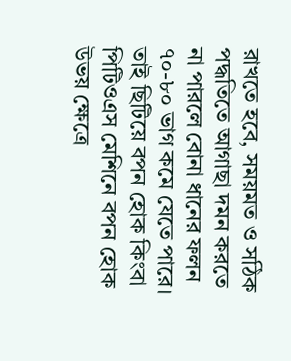রাখতে হবে, সময়মত ও সঠিক পদ্ধতিতে আগাছা দমন করতে না পারলে বোনা ধানের ফলন ৭০-৮০ ভাগ কমে যেতে পারে। তাই ছিটিয়ে বপন হোক কিংবা পিটিওএস মেশিনে বপন হোক উভয় ক্ষেত্রে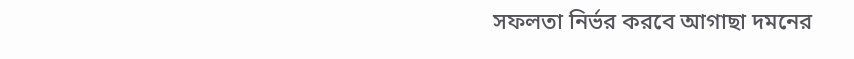সফলতা নির্ভর করবে আগাছা দমনের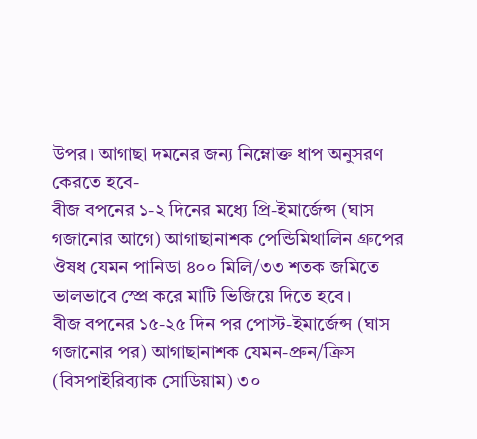উপর। আগাছা দমনের জন্য নিম্নোক্ত ধাপ অনুসরণ কেরতে হবে-
বীজ বপনের ১-২ দিনের মধ্যে প্রি-ইমার্জেন্স (ঘাস গজানোর আগে) আগাছানাশক পেন্ডিমিথালিন গ্রুপের ঔষধ যেমন পানিডা ৪০০ মিলি/৩৩ শতক জমিতে ভালভাবে স্প্রে করে মাটি ভিজিয়ে দিতে হবে।
বীজ বপনের ১৫-২৫ দিন পর পোস্ট-ইমার্জেন্স (ঘাস গজানোর পর) আগাছানাশক যেমন-প্রুন/ক্রিস (বিসপাইরিব্যাক সোডিয়াম) ৩০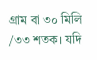গ্রাম বা ৩০ মিলি /৩৩ শতক। যদি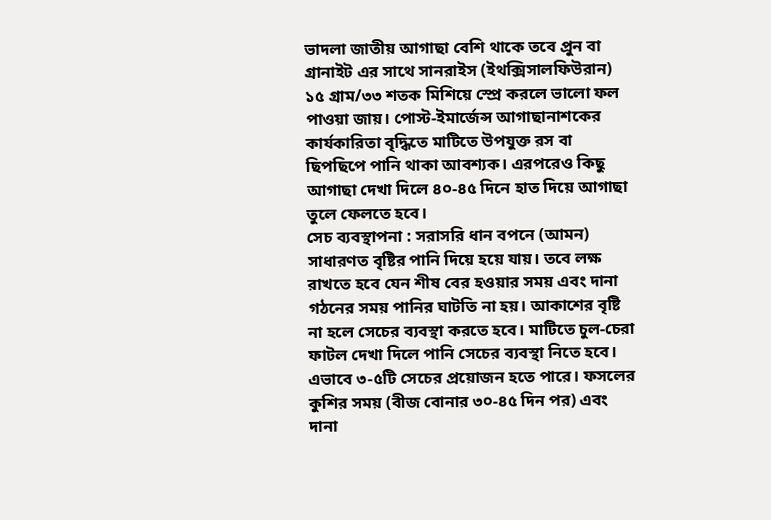ভাদলা জাতীয় আগাছা বেশি থাকে তবে প্রুন বা গ্রানাইট এর সাথে সানরাইস (ইথক্সিসালফিউরান) ১৫ গ্রাম/৩৩ শতক মিশিয়ে স্প্রে করলে ভালো ফল পাওয়া জায়। পোস্ট-ইমার্জেন্স আগাছানাশকের কার্যকারিতা বৃদ্ধিতে মাটিতে উপযুক্ত রস বা ছিপছিপে পানি থাকা আবশ্যক। এরপরেও কিছু আগাছা দেখা দিলে ৪০-৪৫ দিনে হাত দিয়ে আগাছা তুলে ফেলতে হবে।
সেচ ব্যবস্থাপনা : সরাসরি ধান বপনে (আমন) সাধারণত বৃষ্টির পানি দিয়ে হয়ে যায়। তবে লক্ষ রাখতে হবে যেন শীষ বের হওয়ার সময় এবং দানা গঠনের সময় পানির ঘাটতি না হয়। আকাশের বৃষ্টি না হলে সেচের ব্যবস্থা করতে হবে। মাটিতে চুল-চেরা ফাটল দেখা দিলে পানি সেচের ব্যবস্থা নিতে হবে। এভাবে ৩-৫টি সেচের প্রয়োজন হতে পারে। ফসলের কুশির সময় (বীজ বোনার ৩০-৪৫ দিন পর) এবং দানা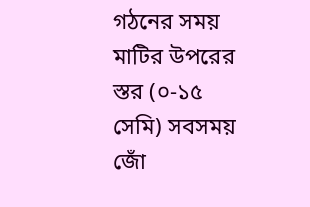গঠনের সময় মাটির উপরের স্তর (০-১৫ সেমি) সবসময় জোঁ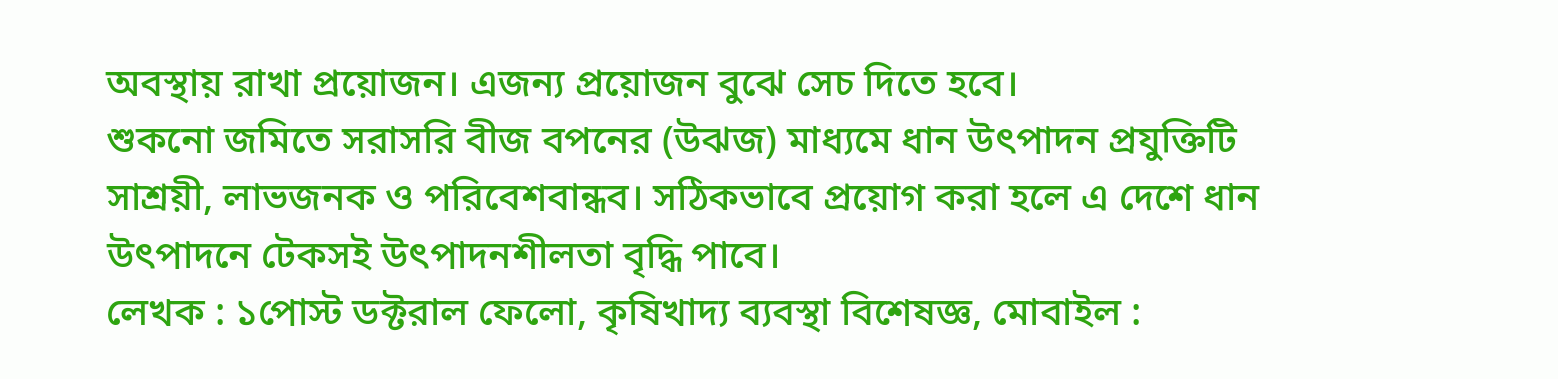অবস্থায় রাখা প্রয়োজন। এজন্য প্রয়োজন বুঝে সেচ দিতে হবে।
শুকনো জমিতে সরাসরি বীজ বপনের (উঝজ) মাধ্যমে ধান উৎপাদন প্রযুক্তিটি সাশ্রয়ী, লাভজনক ও পরিবেশবান্ধব। সঠিকভাবে প্রয়োগ করা হলে এ দেশে ধান উৎপাদনে টেকসই উৎপাদনশীলতা বৃদ্ধি পাবে।
লেখক : ১পোস্ট ডক্টরাল ফেলো, কৃষিখাদ্য ব্যবস্থা বিশেষজ্ঞ, মোবাইল :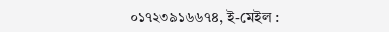০১৭২৩৯১৬৬৭৪, ই-মেইল :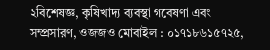২বিশেষজ্ঞ, কৃষিখাদ্য ব্যবস্থা গবেষণা এবং সম্প্রসারণ, ওজজও মোবাইল : ০১৭১৮৬১৫৭২৫,